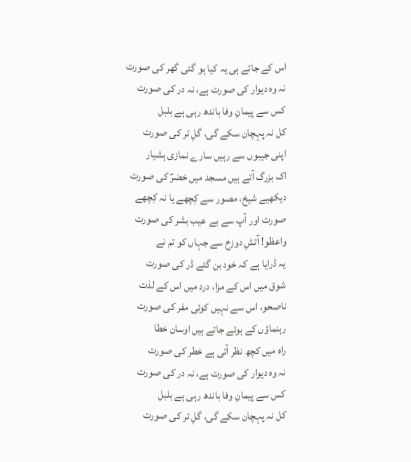اس کے جاتے ہی یہ کیا ہو گئی گھر کی صورت
نہ وہ دیوار کی صورت ہے، نہ در کی صورت
کس سے پیمانِ وفا باندھ رہی ہے بلبل
کل نہ پہچان سکے گی، گلِ تر کی صورت
اپنی جیبوں سے رہیں سارے نمازی ہشیار
اک بزرگ آتے ہیں مسجد میں خضرؑ کی صورت
دیکھیے شیخ، مصور سے کِچھے یا نہ کِچھے
صورت اور آپ سے بے عیب بشر کی صورت
واعظو! آتشِ دوزخ سے جہاں کو تم نے
یہ ڈرایا ہے کہ خود بن گئے ڈر کی صورت
شوق میں اس کے مزا، درد میں اس کے لذت
ناصحو، اس سے نہیں کوئی مفر کی صورت
رہنماؤں کے ہوئے جاتے ہیں اوسان خطا
راہ میں کچھ نظر آتی ہے خطر کی صورت
نہ وہ دیوار کی صورت ہے، نہ در کی صورت
کس سے پیمانِ وفا باندھ رہی ہے بلبل
کل نہ پہچان سکے گی، گلِ تر کی صورت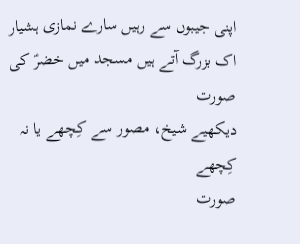اپنی جیبوں سے رہیں سارے نمازی ہشیار
اک بزرگ آتے ہیں مسجد میں خضرؑ کی صورت
دیکھیے شیخ، مصور سے کِچھے یا نہ کِچھے
صورت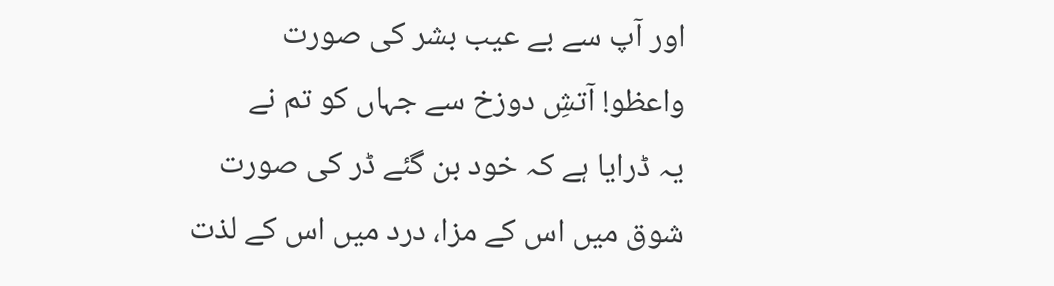اور آپ سے بے عیب بشر کی صورت
واعظو! آتشِ دوزخ سے جہاں کو تم نے
یہ ڈرایا ہے کہ خود بن گئے ڈر کی صورت
شوق میں اس کے مزا، درد میں اس کے لذت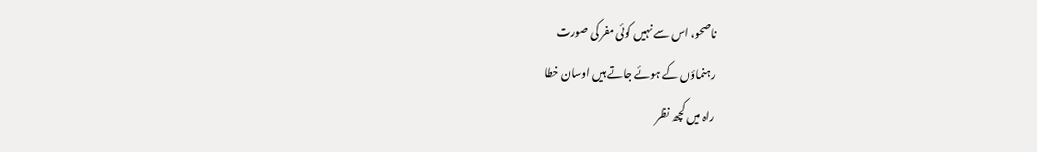ناصحو، اس سے نہیں کوئی مفر کی صورت
رہنماؤں کے ہوئے جاتے ہیں اوسان خطا
راہ میں کچھ نظر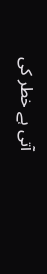آتی ہے خطر کی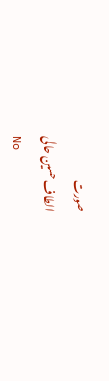صورت
الطاف حسین حالی
No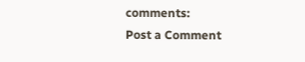comments:
Post a Comment